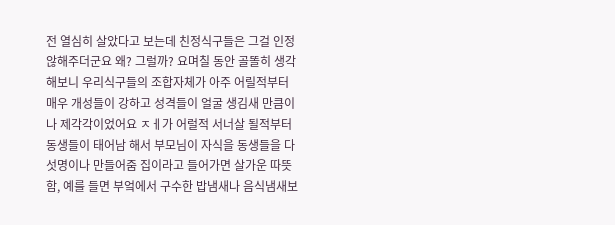전 열심히 살았다고 보는데 친정식구들은 그걸 인정않해주더군요 왜? 그럴까? 요며칠 동안 골똘히 생각해보니 우리식구들의 조합자체가 아주 어릴적부터 매우 개성들이 강하고 성격들이 얼굴 생김새 만큼이나 제각각이었어요 ㅈㅔ가 어럴적 서너살 될적부터 동생들이 태어남 해서 부모님이 자식을 동생들을 다섯명이나 만들어줌 집이라고 들어가면 살가운 따뜻함, 예를 들면 부엌에서 구수한 밥냄새나 음식냄새보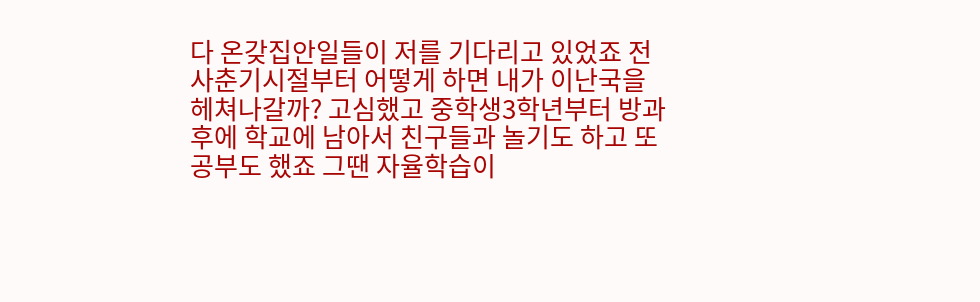다 온갖집안일들이 저를 기다리고 있었죠 전 사춘기시절부터 어떻게 하면 내가 이난국을 헤쳐나갈까? 고심했고 중학생3학년부터 방과후에 학교에 남아서 친구들과 놀기도 하고 또 공부도 했죠 그땐 자율학습이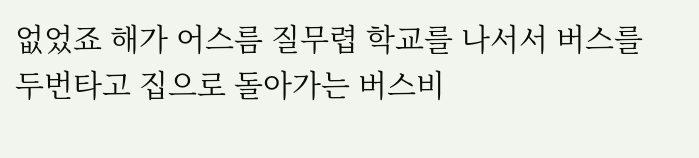없었죠 해가 어스름 질무렵 학교를 나서서 버스를 두번타고 집으로 돌아가는 버스비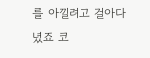를 아낄려고 걸아다녔죠 코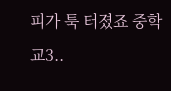피가 툭 터졌죠 중학교3..